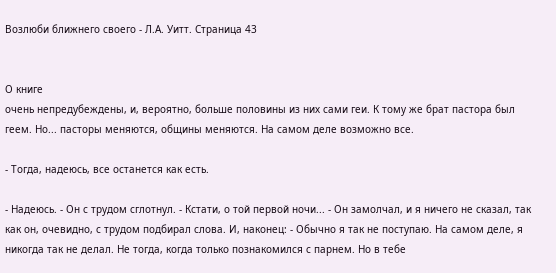Возлюби ближнего своего - Л.А. Уитт. Страница 43


О книге
очень непредубеждены, и, вероятно, больше половины из них сами геи. К тому же брат пастора был геем. Но... пасторы меняются, общины меняются. На самом деле возможно все.

- Тогда, надеюсь, все останется как есть.

- Надеюсь. - Он с трудом сглотнул. - Кстати, о той первой ночи... - Он замолчал, и я ничего не сказал, так как он, очевидно, с трудом подбирал слова. И, наконец: - Обычно я так не поступаю. На самом деле, я никогда так не делал. Не тогда, когда только познакомился с парнем. Но в тебе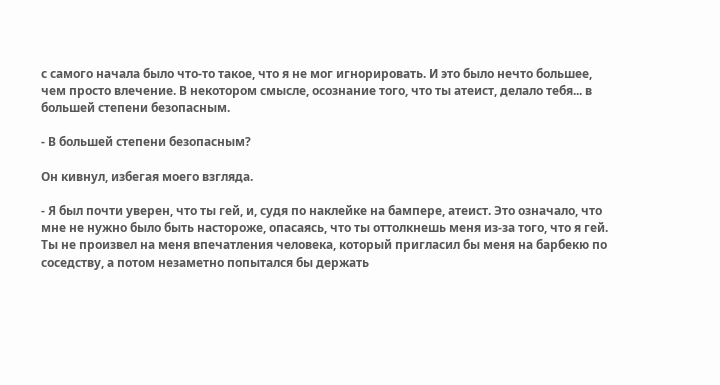с самого начала было что-то такое, что я не мог игнорировать. И это было нечто большее, чем просто влечение. В некотором смысле, осознание того, что ты атеист, делало тебя... в большей степени безопасным.

- В большей степени безопасным?

Он кивнул, избегая моего взгляда.

- Я был почти уверен, что ты гей, и, судя по наклейке на бампере, атеист. Это означало, что мне не нужно было быть настороже, опасаясь, что ты оттолкнешь меня из-за того, что я гей. Ты не произвел на меня впечатления человека, который пригласил бы меня на барбекю по соседству, а потом незаметно попытался бы держать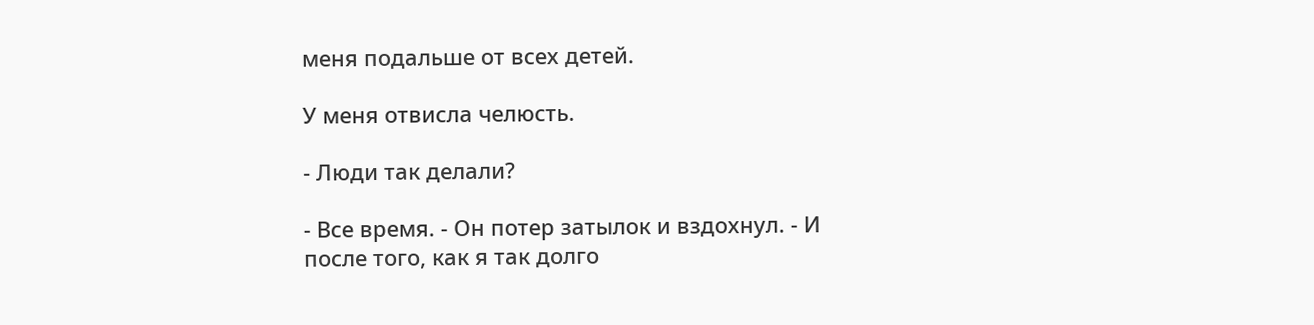меня подальше от всех детей.

У меня отвисла челюсть.

- Люди так делали?

- Все время. - Он потер затылок и вздохнул. - И после того, как я так долго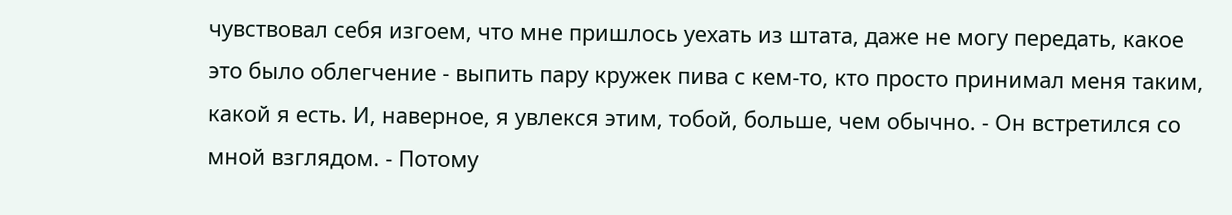чувствовал себя изгоем, что мне пришлось уехать из штата, даже не могу передать, какое это было облегчение - выпить пару кружек пива с кем-то, кто просто принимал меня таким, какой я есть. И, наверное, я увлекся этим, тобой, больше, чем обычно. - Он встретился со мной взглядом. - Потому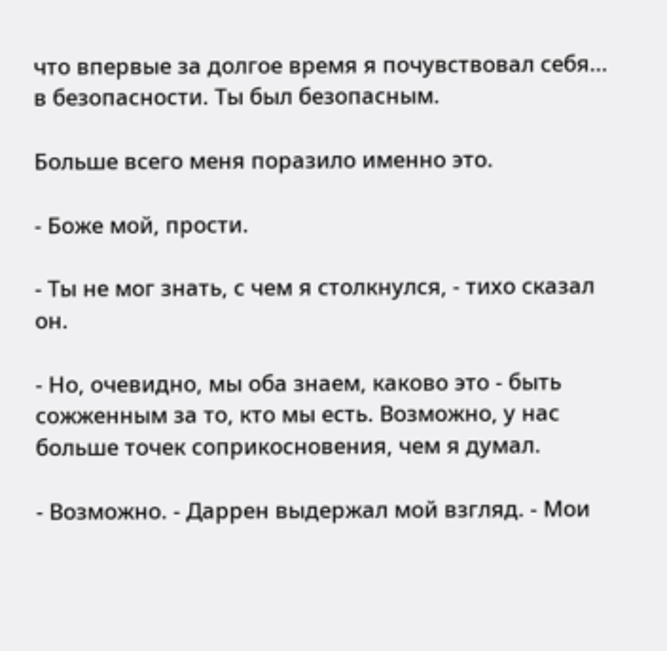что впервые за долгое время я почувствовал себя... в безопасности. Ты был безопасным.

Больше всего меня поразило именно это.

- Боже мой, прости.

- Ты не мог знать, с чем я столкнулся, - тихо сказал он.

- Но, очевидно, мы оба знаем, каково это - быть сожженным за то, кто мы есть. Возможно, у нас больше точек соприкосновения, чем я думал.

- Возможно. - Даррен выдержал мой взгляд. - Мои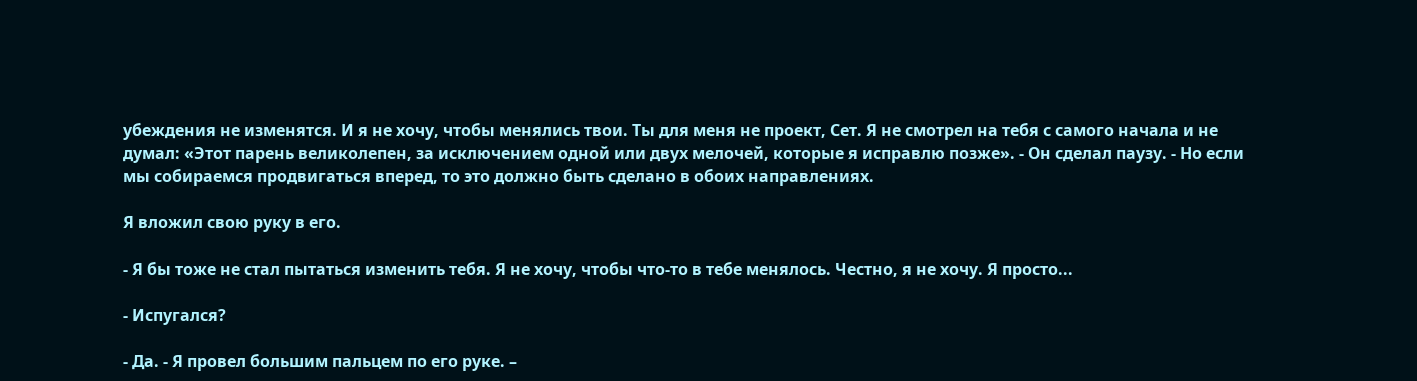убеждения не изменятся. И я не хочу, чтобы менялись твои. Ты для меня не проект, Сет. Я не смотрел на тебя с самого начала и не думал: «Этот парень великолепен, за исключением одной или двух мелочей, которые я исправлю позже». - Он сделал паузу. - Но если мы собираемся продвигаться вперед, то это должно быть сделано в обоих направлениях.

Я вложил свою руку в его.

- Я бы тоже не стал пытаться изменить тебя. Я не хочу, чтобы что-то в тебе менялось. Честно, я не хочу. Я просто...

- Испугался?

- Да. - Я провел большим пальцем по его руке. –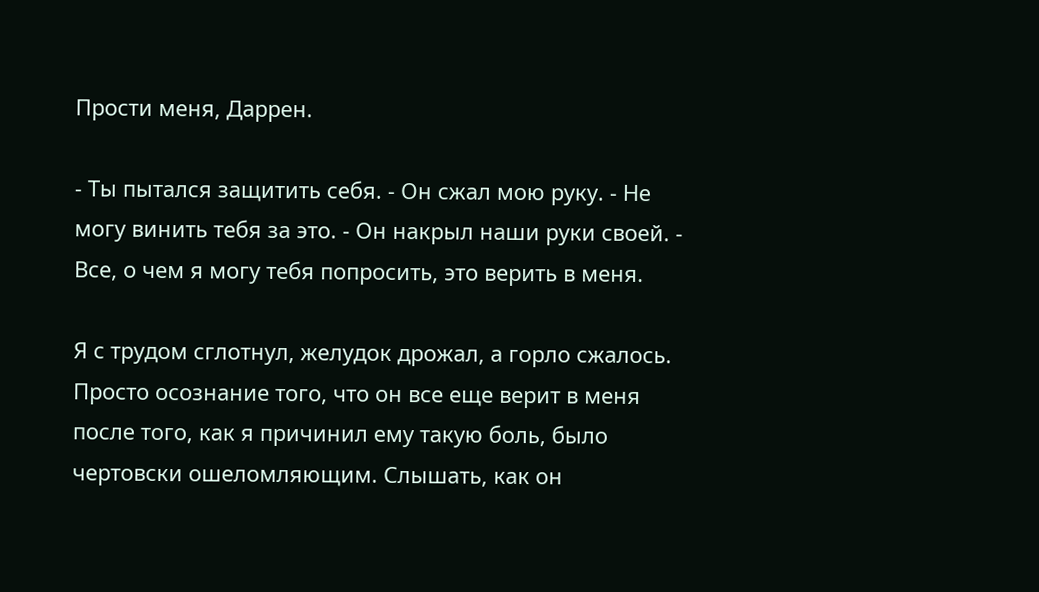Прости меня, Даррен.

- Ты пытался защитить себя. - Он сжал мою руку. - Не могу винить тебя за это. - Он накрыл наши руки своей. - Все, о чем я могу тебя попросить, это верить в меня.

Я с трудом сглотнул, желудок дрожал, а горло сжалось. Просто осознание того, что он все еще верит в меня после того, как я причинил ему такую боль, было чертовски ошеломляющим. Слышать, как он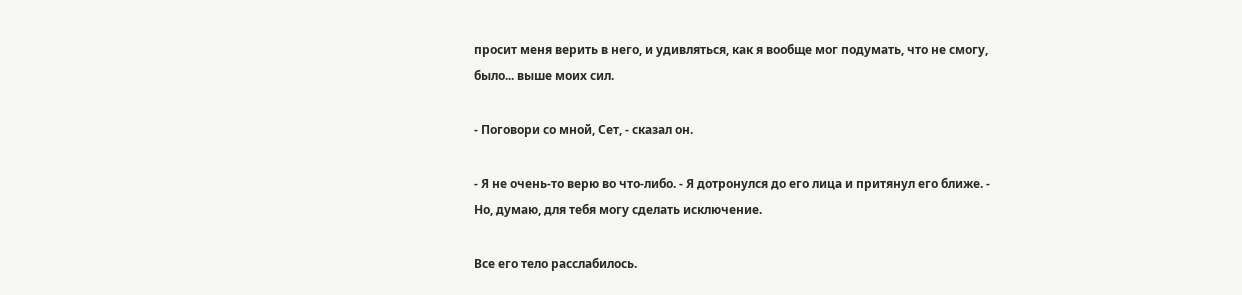просит меня верить в него, и удивляться, как я вообще мог подумать, что не смогу, было... выше моих сил.

- Поговори со мной, Сет, - сказал он.

- Я не очень-то верю во что-либо. - Я дотронулся до его лица и притянул его ближе. - Но, думаю, для тебя могу сделать исключение.

Все его тело расслабилось.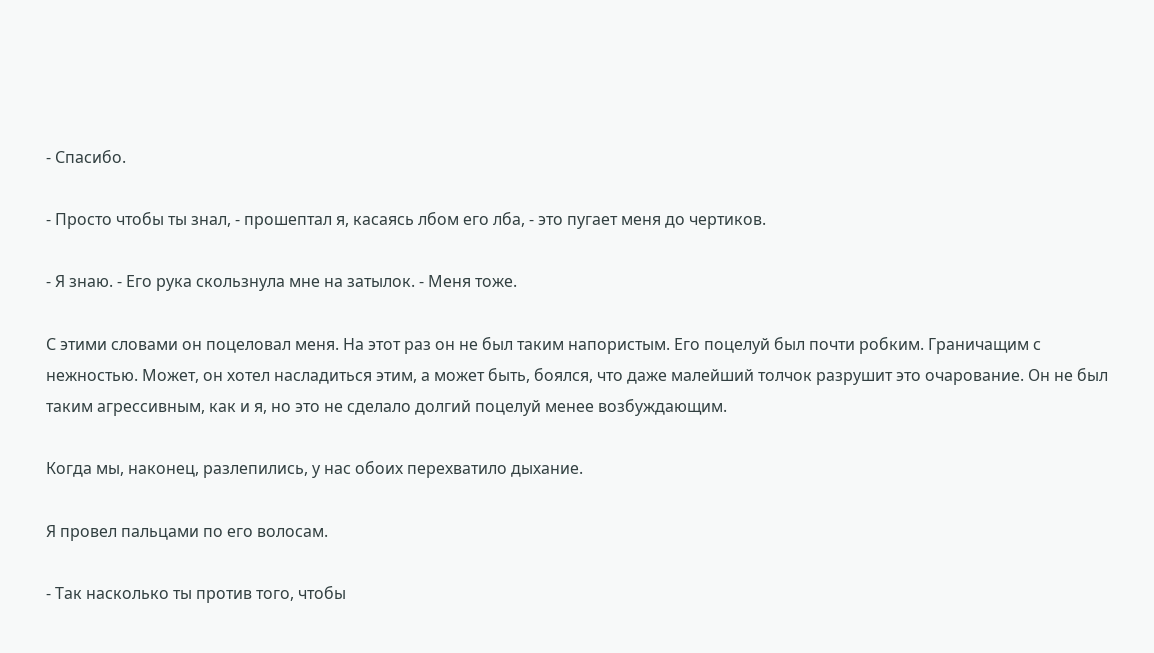- Спасибо.

- Просто чтобы ты знал, - прошептал я, касаясь лбом его лба, - это пугает меня до чертиков.

- Я знаю. - Его рука скользнула мне на затылок. - Меня тоже.

С этими словами он поцеловал меня. На этот раз он не был таким напористым. Его поцелуй был почти робким. Граничащим с нежностью. Может, он хотел насладиться этим, а может быть, боялся, что даже малейший толчок разрушит это очарование. Он не был таким агрессивным, как и я, но это не сделало долгий поцелуй менее возбуждающим.

Когда мы, наконец, разлепились, у нас обоих перехватило дыхание.

Я провел пальцами по его волосам.

- Так насколько ты против того, чтобы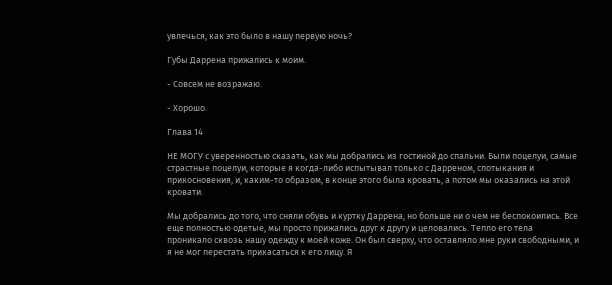увлечься, как это было в нашу первую ночь?

Губы Даррена прижались к моим.

- Совсем не возражаю.

- Хорошо.

Глава 14

НЕ МОГУ с уверенностью сказать, как мы добрались из гостиной до спальни. Были поцелуи, самые страстные поцелуи, которые я когда-либо испытывал только с Дарреном, спотыкания и прикосновения, и, каким-то образом, в конце этого была кровать, а потом мы оказались на этой кровати.

Мы добрались до того, что сняли обувь и куртку Даррена, но больше ни о чем не беспокоились. Все еще полностью одетые, мы просто прижались друг к другу и целовались. Тепло его тела проникало сквозь нашу одежду к моей коже. Он был сверху, что оставляло мне руки свободными, и я не мог перестать прикасаться к его лицу. Я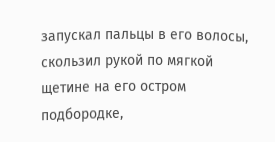запускал пальцы в его волосы, скользил рукой по мягкой щетине на его остром подбородке,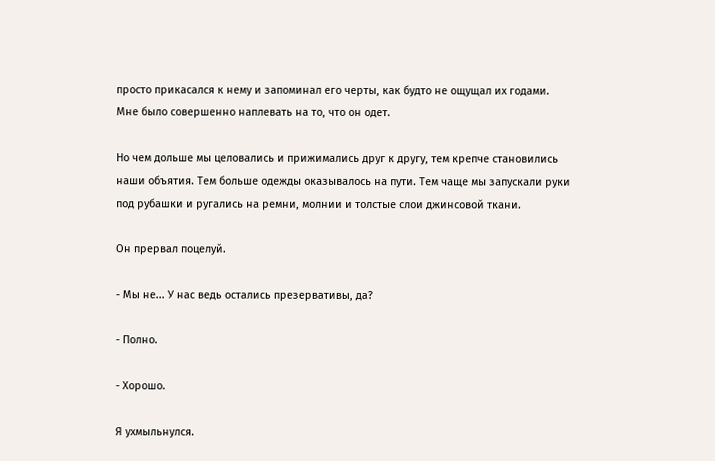просто прикасался к нему и запоминал его черты, как будто не ощущал их годами. Мне было совершенно наплевать на то, что он одет.

Но чем дольше мы целовались и прижимались друг к другу, тем крепче становились наши объятия. Тем больше одежды оказывалось на пути. Тем чаще мы запускали руки под рубашки и ругались на ремни, молнии и толстые слои джинсовой ткани.

Он прервал поцелуй.

- Мы не... У нас ведь остались презервативы, да?

- Полно.

- Хорошо.

Я ухмыльнулся.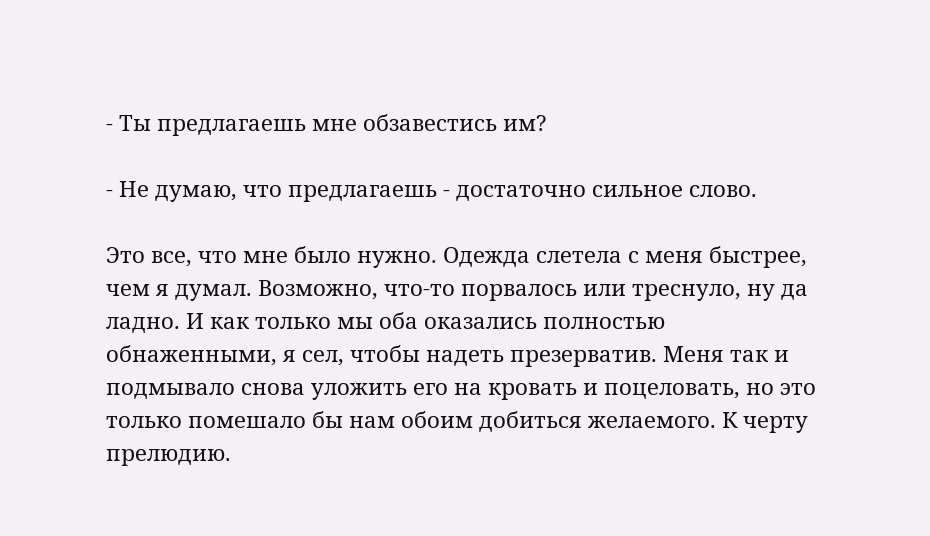- Ты предлагаешь мне обзавестись им?

- Не думаю, что предлагаешь - достаточно сильное слово.

Это все, что мне было нужно. Одежда слетела с меня быстрее, чем я думал. Возможно, что-то порвалось или треснуло, ну да ладно. И как только мы оба оказались полностью обнаженными, я сел, чтобы надеть презерватив. Меня так и подмывало снова уложить его на кровать и поцеловать, но это только помешало бы нам обоим добиться желаемого. К черту прелюдию.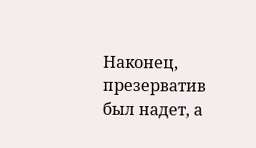Наконец, презерватив был надет, а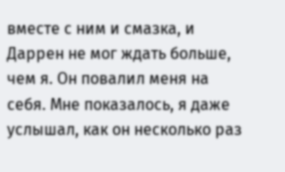вместе с ним и смазка, и Даррен не мог ждать больше, чем я. Он повалил меня на себя. Мне показалось, я даже услышал, как он несколько раз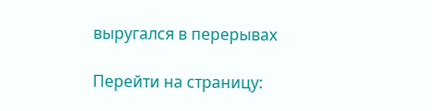выругался в перерывах

Перейти на страницу: